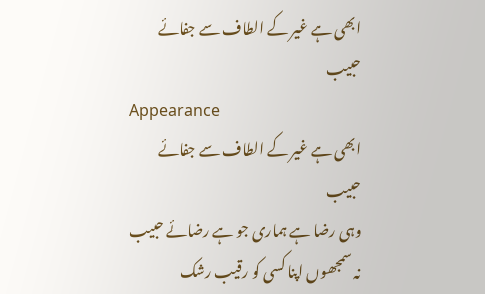ابھی ہے غیر کے الطاف سے جفائے حبیب
Appearance
ابھی ہے غیر کے الطاف سے جفائے حبیب
وہی رضا ہے ہماری جو ہے رضائے حبیب
نہ سمجھوں اپنا کسی کو رقیب رشک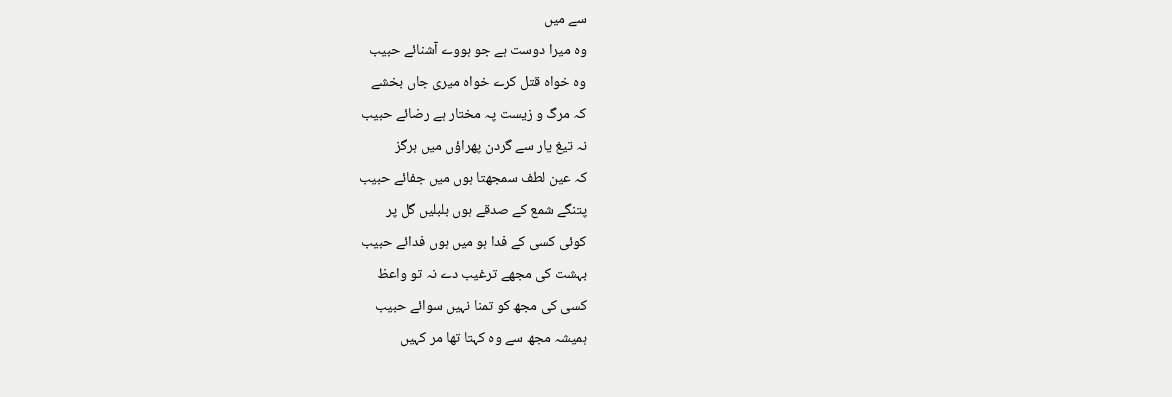سے میں
وہ میرا دوست ہے جو ہووے آشنائے حبیب
وہ خواہ قتل کرے خواہ میری جاں بخشے
کہ مرگ و زیست پہ مختار ہے رضائے حبیب
نہ تیغ یار سے گردن پھراؤں میں ہرگز
کہ عین لطف سمجھتا ہوں میں جفائے حبیب
پتنگے شمع کے صدقے ہوں بلبلیں گل پر
کوئی کسی کے فدا ہو میں ہوں فدائے حبیب
بہشت کی مجھے ترغیب دے نہ تو واعظ
کسی کی مجھ کو تمنا نہیں سوائے حبیب
ہمیشہ مجھ سے وہ کہتا تھا مر کہیں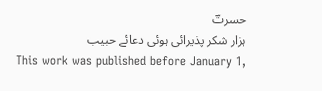حسرتؔ
ہزار شکر پذیرائی ہوئی دعائے حبیب
This work was published before January 1,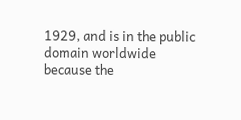1929, and is in the public domain worldwide because the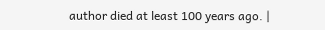author died at least 100 years ago. |